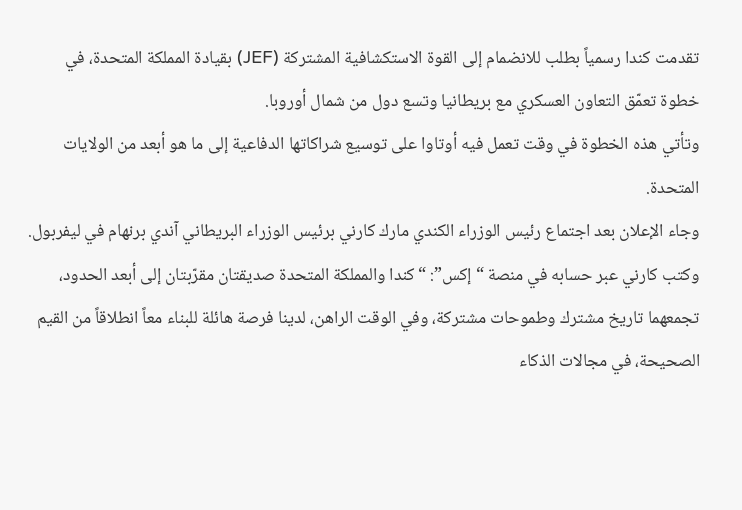تقدمت كندا رسمياً بطلب للانضمام إلى القوة الاستكشافية المشتركة (JEF) بقيادة المملكة المتحدة، في خطوة تعمّق التعاون العسكري مع بريطانيا وتسع دول من شمال أوروبا.
وتأتي هذه الخطوة في وقت تعمل فيه أوتاوا على توسيع شراكاتها الدفاعية إلى ما هو أبعد من الولايات المتحدة.
وجاء الإعلان بعد اجتماع رئيس الوزراء الكندي مارك كارني برئيس الوزراء البريطاني آندي برنهام في ليفربول.
وكتب كارني عبر حسابه في منصة “إكس”: “كندا والمملكة المتحدة صديقتان مقرّبتان إلى أبعد الحدود، تجمعهما تاريخ مشترك وطموحات مشتركة، وفي الوقت الراهن، لدينا فرصة هائلة للبناء معاً انطلاقاً من القيم الصحيحة، في مجالات الذكاء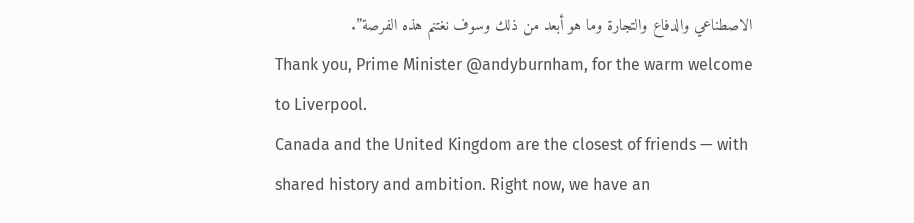الاصطناعي والدفاع والتجارة وما هو أبعد من ذلك وسوف نغتنم هذه الفرصة”.
Thank you, Prime Minister @andyburnham, for the warm welcome to Liverpool.
Canada and the United Kingdom are the closest of friends — with shared history and ambition. Right now, we have an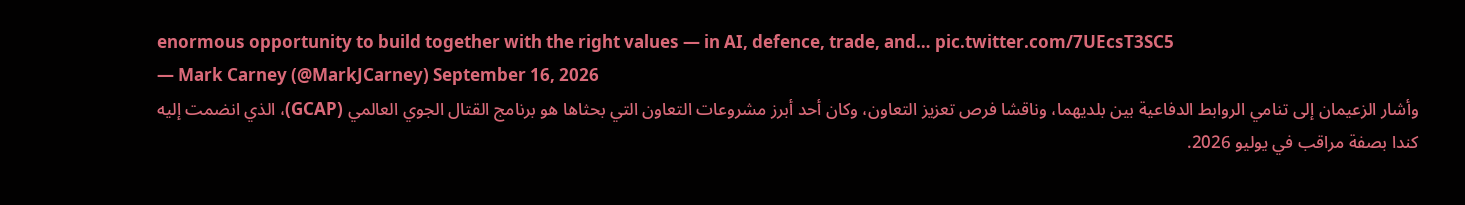enormous opportunity to build together with the right values — in AI, defence, trade, and… pic.twitter.com/7UEcsT3SC5
— Mark Carney (@MarkJCarney) September 16, 2026
وأشار الزعيمان إلى تنامي الروابط الدفاعية بين بلديهما، وناقشا فرص تعزيز التعاون، وكان أحد أبرز مشروعات التعاون التي بحثاها هو برنامج القتال الجوي العالمي (GCAP)، الذي انضمت إليه كندا بصفة مراقب في يوليو 2026.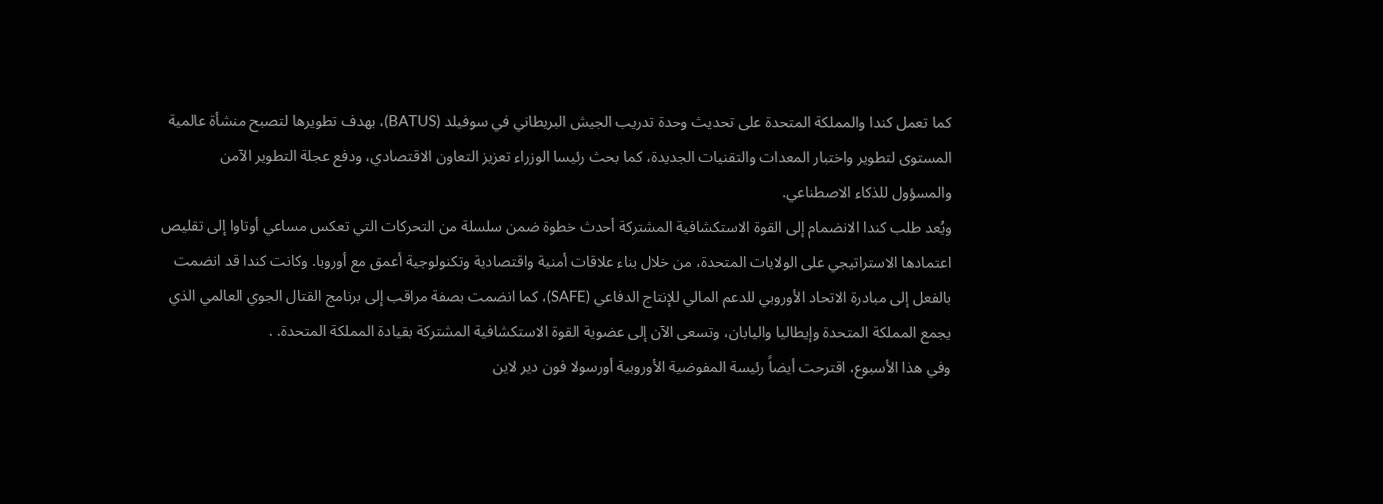كما تعمل كندا والمملكة المتحدة على تحديث وحدة تدريب الجيش البريطاني في سوفيلد (BATUS)، بهدف تطويرها لتصبح منشأة عالمية المستوى لتطوير واختبار المعدات والتقنيات الجديدة، كما بحث رئيسا الوزراء تعزيز التعاون الاقتصادي، ودفع عجلة التطوير الآمن والمسؤول للذكاء الاصطناعي.
ويُعد طلب كندا الانضمام إلى القوة الاستكشافية المشتركة أحدث خطوة ضمن سلسلة من التحركات التي تعكس مساعي أوتاوا إلى تقليص اعتمادها الاستراتيجي على الولايات المتحدة، من خلال بناء علاقات أمنية واقتصادية وتكنولوجية أعمق مع أوروبا. وكانت كندا قد انضمت بالفعل إلى مبادرة الاتحاد الأوروبي للدعم المالي للإنتاج الدفاعي (SAFE)، كما انضمت بصفة مراقب إلى برنامج القتال الجوي العالمي الذي يجمع المملكة المتحدة وإيطاليا واليابان، وتسعى الآن إلى عضوية القوة الاستكشافية المشتركة بقيادة المملكة المتحدة. .
وفي هذا الأسبوع، اقترحت أيضاً رئيسة المفوضية الأوروبية أورسولا فون دير لاين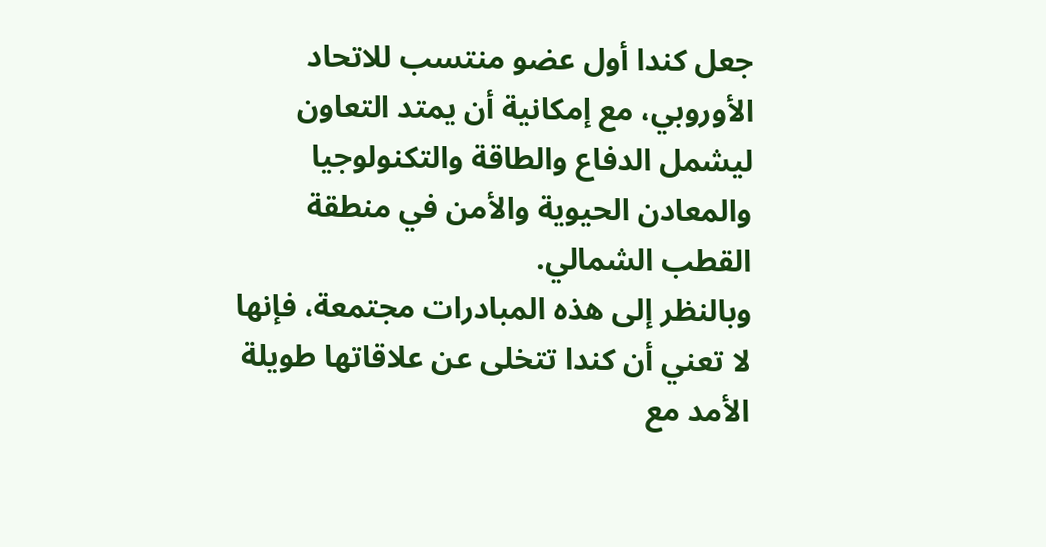جعل كندا أول عضو منتسب للاتحاد الأوروبي، مع إمكانية أن يمتد التعاون ليشمل الدفاع والطاقة والتكنولوجيا والمعادن الحيوية والأمن في منطقة القطب الشمالي.
وبالنظر إلى هذه المبادرات مجتمعة، فإنها لا تعني أن كندا تتخلى عن علاقاتها طويلة الأمد مع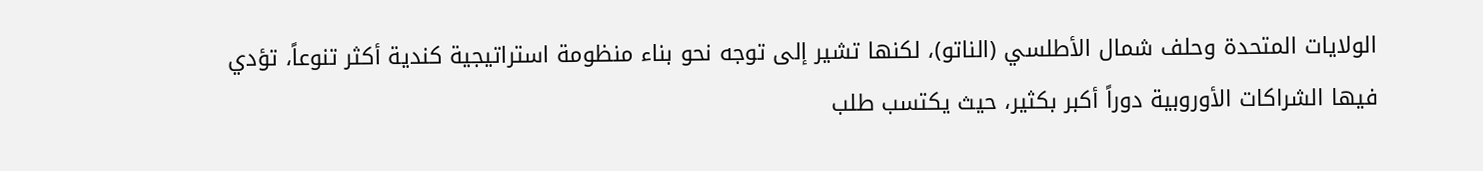الولايات المتحدة وحلف شمال الأطلسي (الناتو)، لكنها تشير إلى توجه نحو بناء منظومة استراتيجية كندية أكثر تنوعاً، تؤدي فيها الشراكات الأوروبية دوراً أكبر بكثير، حيث يكتسب طلب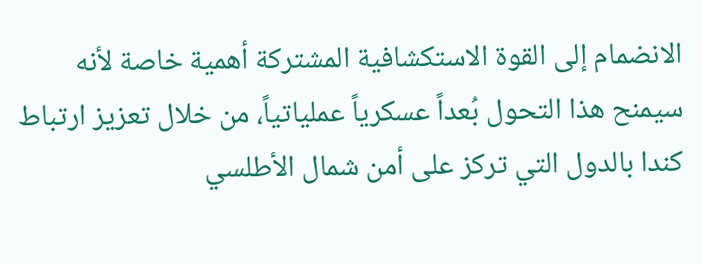الانضمام إلى القوة الاستكشافية المشتركة أهمية خاصة لأنه سيمنح هذا التحول بُعداً عسكرياً عملياتياً، من خلال تعزيز ارتباط كندا بالدول التي تركز على أمن شمال الأطلسي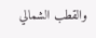والقطب الشمالي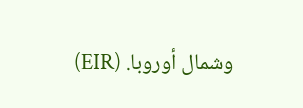وشمال أوروبا. (EIR)